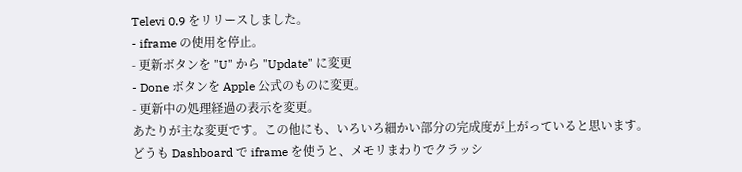Televi 0.9 をリリースしました。
- iframe の使用を停止。
- 更新ボタンを "U" から "Update" に変更
- Done ボタンを Apple 公式のものに変更。
- 更新中の処理経過の表示を変更。
あたりが主な変更です。この他にも、いろいろ細かい部分の完成度が上がっていると思います。
どうも Dashboard で iframe を使うと、メモリまわりでクラッシ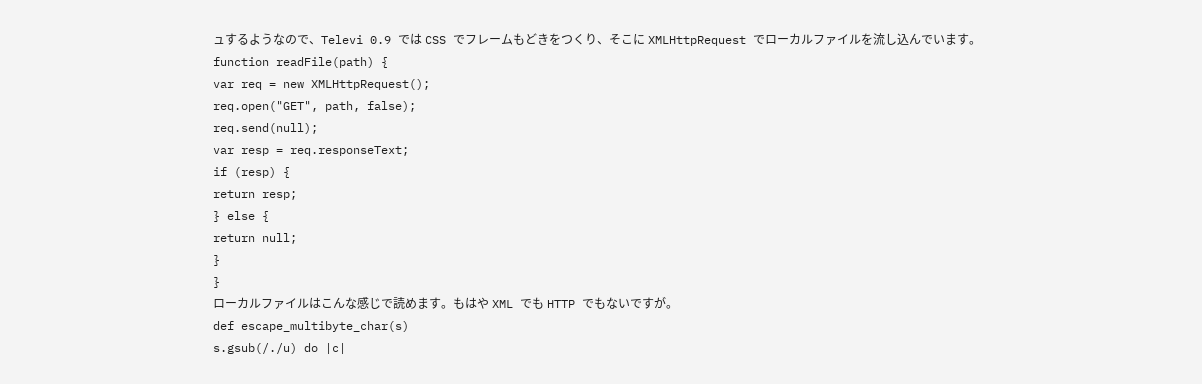ュするようなので、Televi 0.9 では CSS でフレームもどきをつくり、そこに XMLHttpRequest でローカルファイルを流し込んでいます。
function readFile(path) {
var req = new XMLHttpRequest();
req.open("GET", path, false);
req.send(null);
var resp = req.responseText;
if (resp) {
return resp;
} else {
return null;
}
}
ローカルファイルはこんな感じで読めます。もはや XML でも HTTP でもないですが。
def escape_multibyte_char(s)
s.gsub(/./u) do |c|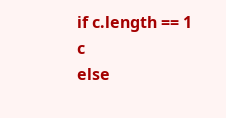if c.length == 1
c
else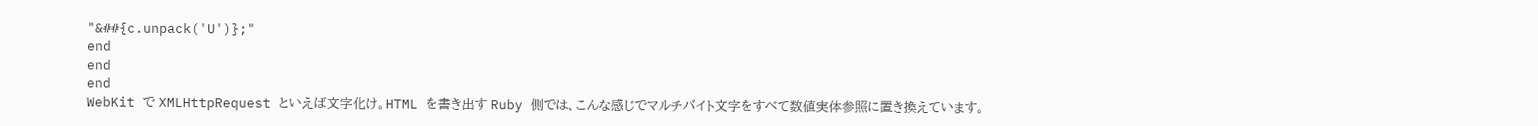"&##{c.unpack('U')};"
end
end
end
WebKit で XMLHttpRequest といえば文字化け。HTML を書き出す Ruby 側では、こんな感じでマルチバイト文字をすべて数値実体参照に置き換えています。